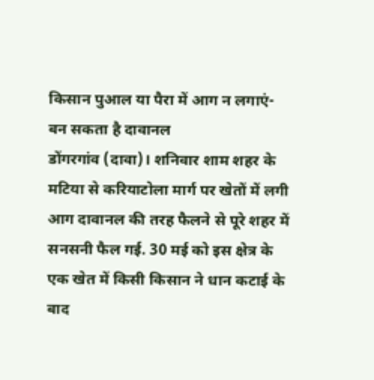किसान पुआल या पैरा में आग न लगाएं- बन सकता है दावानल
डोंगरगांव (दावा)। शनिवार शाम शहर के मटिया से करियाटोला मार्ग पर खेतों में लगी आग दावानल की तरह फैलने से पूरे शहर में सनसनी फैल गई. 30 मई को इस क्षेत्र के एक खेत में किसी किसान ने धान कटाई के बाद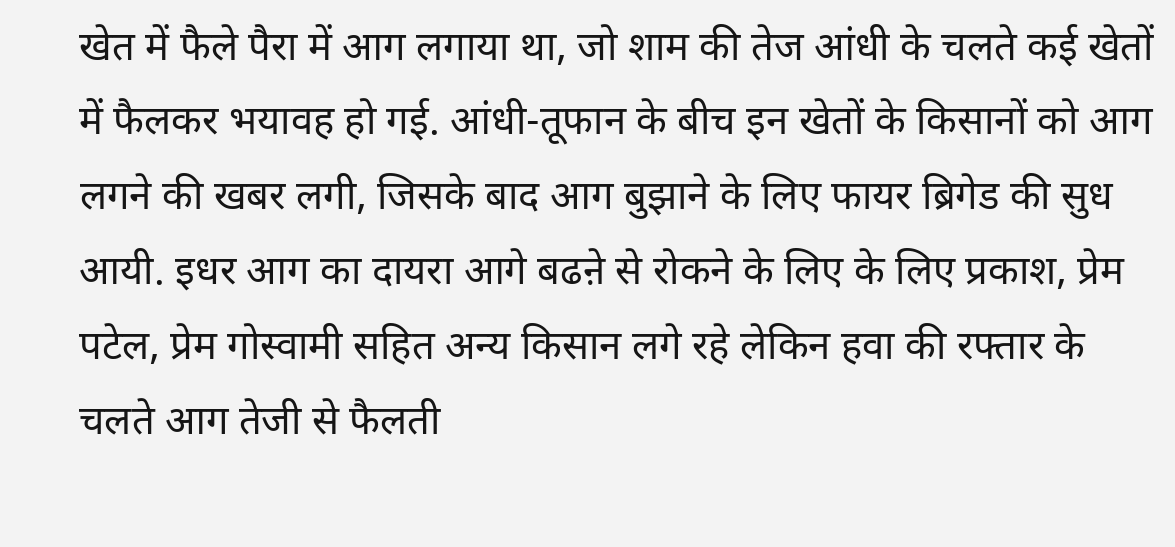खेत में फैले पैरा में आग लगाया था, जो शाम की तेज आंधी के चलते कई खेतों में फैलकर भयावह हो गई. आंधी-तूफान के बीच इन खेतों के किसानों को आग लगने की खबर लगी, जिसके बाद आग बुझाने के लिए फायर ब्रिगेड की सुध आयी. इधर आग का दायरा आगे बढऩे से रोकने के लिए के लिए प्रकाश, प्रेम पटेल, प्रेम गोस्वामी सहित अन्य किसान लगे रहे लेकिन हवा की रफ्तार के चलते आग तेजी से फैलती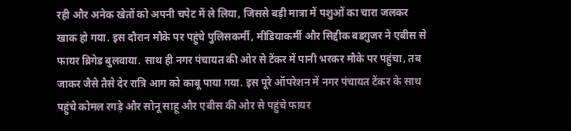रही और अनेक खेतों को अपनी चपेट में ले लिया, जिससे बड़ी मात्रा में पशुओं का चारा जलकर खाक हो गया. इस दौरान मौके पर पहुंचे पुलिसकर्मी, मीडियाकर्मी और सिद्दीक बडग़ुजर ने एबीस से फायर ब्रिगेड बुलवाया. साथ ही नगर पंचायत की ओर से टेंकर में पानी भरकर मौके पर पहुंचा, तब जाकर जैसे तैसे देर रात्रि आग को काबू पाया गया. इस पूरे ऑपरेशन में नगर पंचायत टेंकर के साथ पहुंचे कोमल रगड़े और सोनू साहू और एबीस की ओर से पहुंचे फायर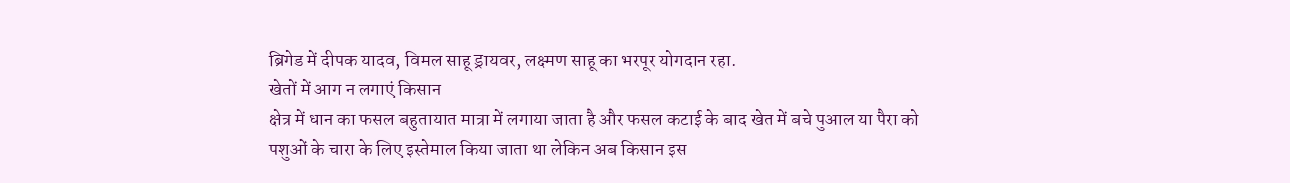ब्रिगेड में दीपक यादव, विमल साहू ड्रायवर, लक्ष्मण साहू का भरपूर योगदान रहा.
खेतों में आग न लगाएं किसान
क्षेत्र में धान का फसल बहुतायात मात्रा में लगाया जाता है और फसल कटाई के बाद खेत में बचे पुआल या पैरा को पशुओं के चारा के लिए इस्तेमाल किया जाता था लेकिन अब किसान इस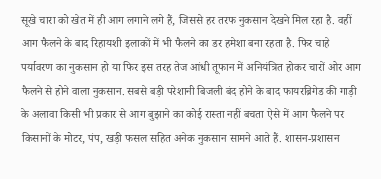सूखे चारा को खेत में ही आग लगाने लगे हैं, जिससे हर तरफ नुकसान देखने मिल रहा है. वहीं आग फैलने के बाद रिहायशी इलाकों में भी फैलने का डर हमेशा बना रहता है. फिर चाहे पर्यावरण का नुकसान हो या फिर इस तरह तेज आंधी तूफान में अनियंत्रित होकर चारों ओर आग फैलने से होने वाला नुकसान. सबसे बड़ी परेशानी बिजली बंद होने के बाद फायरब्रिगेड की गाड़ी के अलावा किसी भी प्रकार से आग बुझाने का कोई रास्ता नहीं बचता ऐसे में आग फैलने पर किसानों के मोटर, पंप, खड़ी फसल सहित अनेक नुकसान सामने आते हैं. शासन-प्रशासन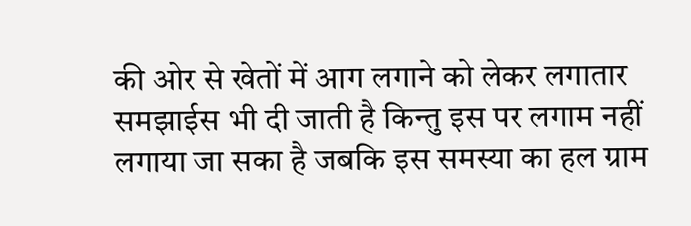की ओर से खेतों में आग लगाने को लेकर लगातार समझाईस भी दी जाती है किन्तु इस पर लगाम नहीं लगाया जा सका है जबकि इस समस्या का हल ग्राम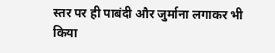स्तर पर ही पाबंदी और जुर्माना लगाकर भी किया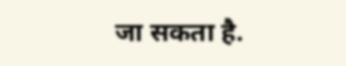जा सकता है.